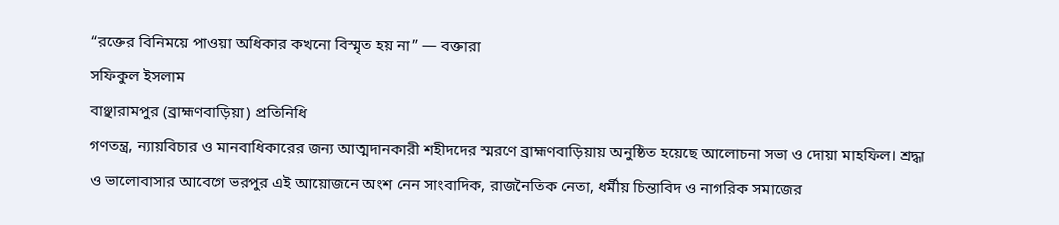“রক্তের বিনিময়ে পাওয়া অধিকার কখনো বিস্মৃত হয় না” — বক্তারা
সফিকুল ইসলাম
বাঞ্ছারামপুর (ব্রাহ্মণবাড়িয়া) প্রতিনিধি
গণতন্ত্র, ন্যায়বিচার ও মানবাধিকারের জন্য আত্মদানকারী শহীদদের স্মরণে ব্রাহ্মণবাড়িয়ায় অনুষ্ঠিত হয়েছে আলোচনা সভা ও দোয়া মাহফিল। শ্রদ্ধা ও ভালোবাসার আবেগে ভরপুর এই আয়োজনে অংশ নেন সাংবাদিক, রাজনৈতিক নেতা, ধর্মীয় চিন্তাবিদ ও নাগরিক সমাজের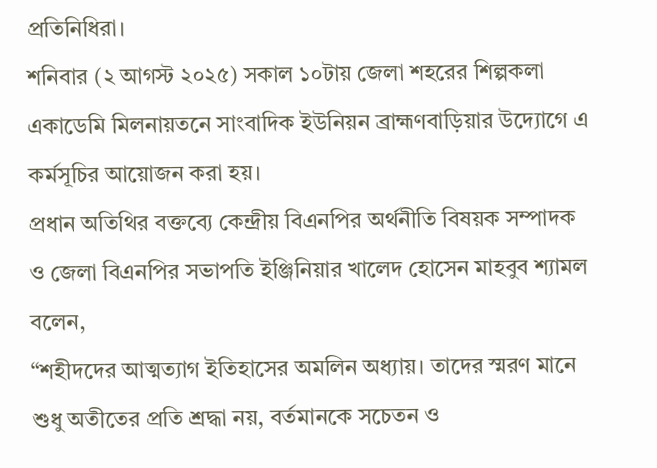প্রতিনিধিরা।
শনিবার (২ আগস্ট ২০২৫) সকাল ১০টায় জেলা শহরের শিল্পকলা একাডেমি মিলনায়তনে সাংবাদিক ইউনিয়ন ব্রাহ্মণবাড়িয়ার উদ্যোগে এ কর্মসূচির আয়োজন করা হয়।
প্রধান অতিথির বক্তব্যে কেন্দ্রীয় বিএনপির অর্থনীতি বিষয়ক সম্পাদক ও জেলা বিএনপির সভাপতি ইঞ্জিনিয়ার খালেদ হোসেন মাহবুব শ্যামল বলেন,
“শহীদদের আত্মত্যাগ ইতিহাসের অমলিন অধ্যায়। তাদের স্মরণ মানে শুধু অতীতের প্রতি শ্রদ্ধা নয়, বর্তমানকে সচেতন ও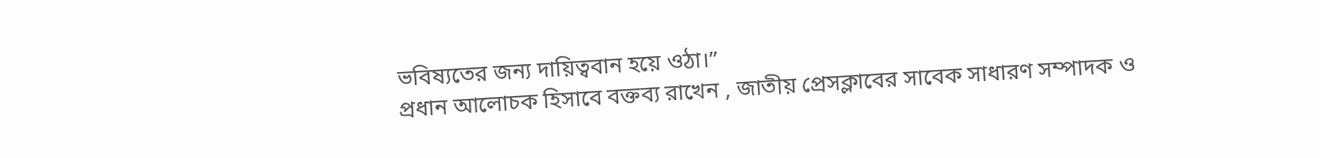ভবিষ্যতের জন্য দায়িত্ববান হয়ে ওঠা।”
প্রধান আলোচক হিসাবে বক্তব্য রাখেন , জাতীয় প্রেসক্লাবের সাবেক সাধারণ সম্পাদক ও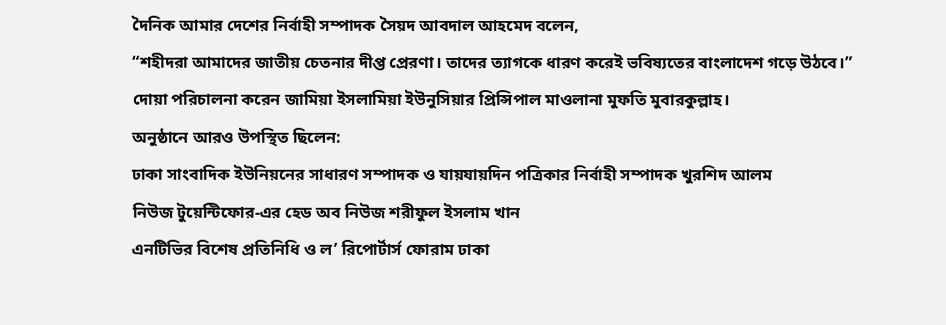দৈনিক আমার দেশের নির্বাহী সম্পাদক সৈয়দ আবদাল আহমেদ বলেন,
“শহীদরা আমাদের জাতীয় চেতনার দীপ্ত প্রেরণা। তাদের ত্যাগকে ধারণ করেই ভবিষ্যতের বাংলাদেশ গড়ে উঠবে।”
দোয়া পরিচালনা করেন জামিয়া ইসলামিয়া ইউনুসিয়ার প্রিন্সিপাল মাওলানা মুফতি মুবারকুল্লাহ।
অনুষ্ঠানে আরও উপস্থিত ছিলেন:
ঢাকা সাংবাদিক ইউনিয়নের সাধারণ সম্পাদক ও যায়যায়দিন পত্রিকার নির্বাহী সম্পাদক খুরশিদ আলম
নিউজ টুয়েন্টিফোর-এর হেড অব নিউজ শরীফুল ইসলাম খান
এনটিভির বিশেষ প্রতিনিধি ও ল’ রিপোর্টার্স ফোরাম ঢাকা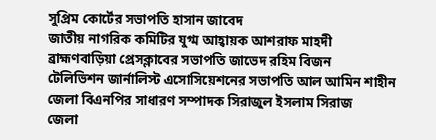সুপ্রিম কোর্টের সভাপতি হাসান জাবেদ
জাতীয় নাগরিক কমিটির যুগ্ম আহ্বায়ক আশরাফ মাহদী
ব্রাহ্মণবাড়িয়া প্রেসক্লাবের সভাপতি জাভেদ রহিম বিজন
টেলিভিশন জার্নালিস্ট এসোসিয়েশনের সভাপতি আল আমিন শাহীন
জেলা বিএনপির সাধারণ সম্পাদক সিরাজুল ইসলাম সিরাজ
জেলা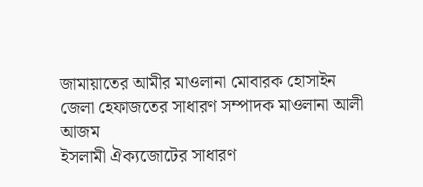জামায়াতের আমীর মাওলানা মোবারক হোসাইন
জেলা হেফাজতের সাধারণ সম্পাদক মাওলানা আলী আজম
ইসলামী ঐক্যজোটের সাধারণ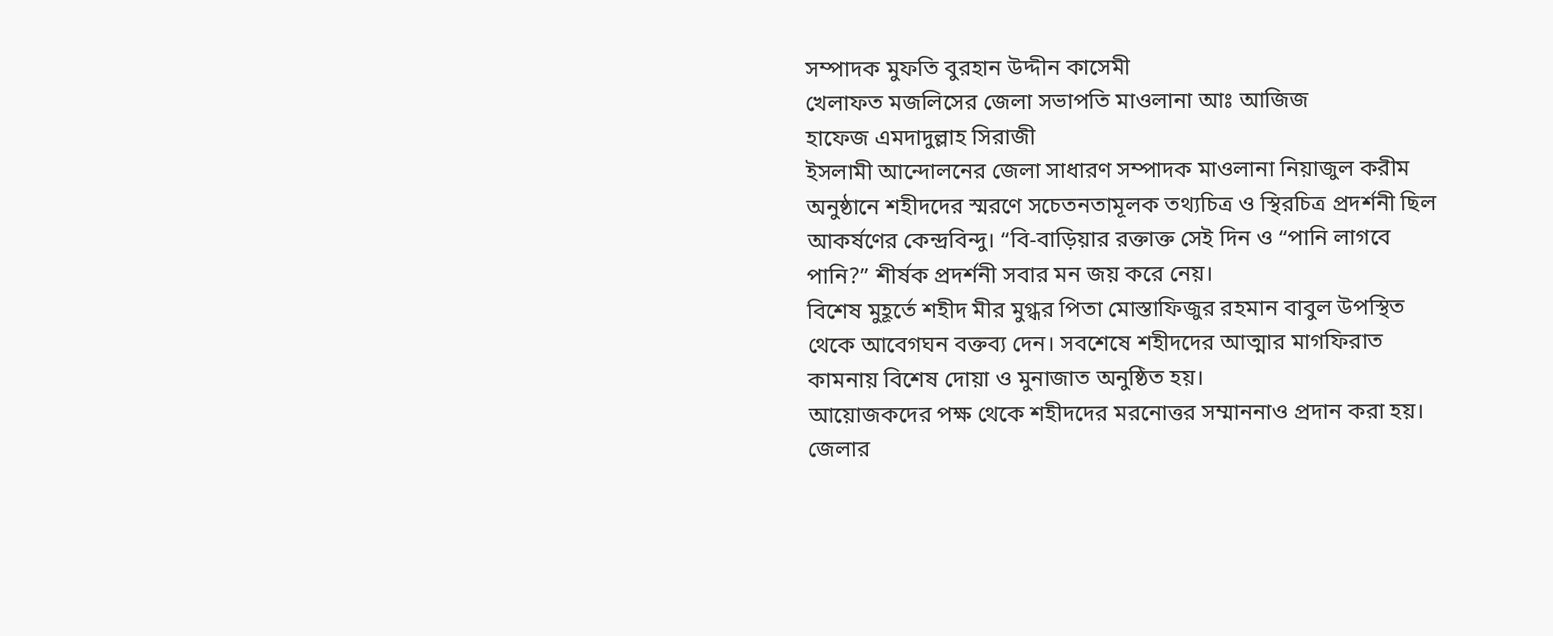সম্পাদক মুফতি বুরহান উদ্দীন কাসেমী
খেলাফত মজলিসের জেলা সভাপতি মাওলানা আঃ আজিজ
হাফেজ এমদাদুল্লাহ সিরাজী
ইসলামী আন্দোলনের জেলা সাধারণ সম্পাদক মাওলানা নিয়াজুল করীম
অনুষ্ঠানে শহীদদের স্মরণে সচেতনতামূলক তথ্যচিত্র ও স্থিরচিত্র প্রদর্শনী ছিল আকর্ষণের কেন্দ্রবিন্দু। “বি-বাড়িয়ার রক্তাক্ত সেই দিন ও “পানি লাগবে পানি?” শীর্ষক প্রদর্শনী সবার মন জয় করে নেয়।
বিশেষ মুহূর্তে শহীদ মীর মুগ্ধর পিতা মোস্তাফিজুর রহমান বাবুল উপস্থিত থেকে আবেগঘন বক্তব্য দেন। সবশেষে শহীদদের আত্মার মাগফিরাত কামনায় বিশেষ দোয়া ও মুনাজাত অনুষ্ঠিত হয়।
আয়োজকদের পক্ষ থেকে শহীদদের মরনোত্তর সম্মাননাও প্রদান করা হয়।
জেলার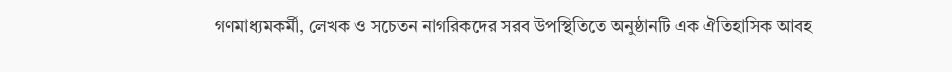গণমাধ্যমকর্মী, লেখক ও সচেতন নাগরিকদের সরব উপস্থিতিতে অনুষ্ঠানটি এক ঐতিহাসিক আবহ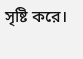সৃষ্টি করে।